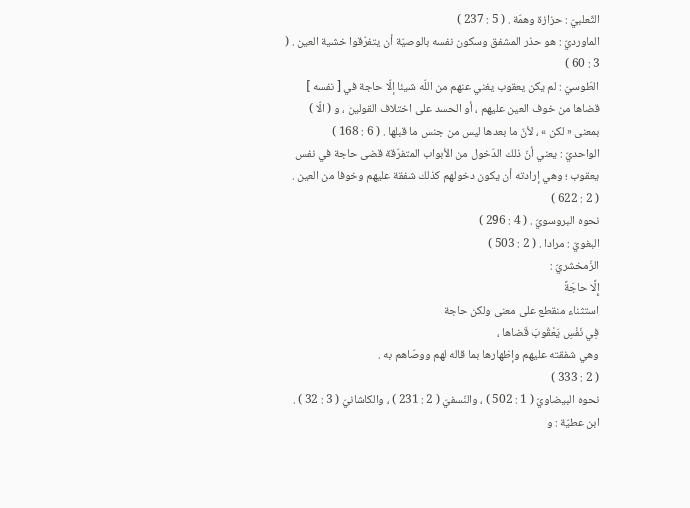الثّعلبيّ : حزازة وهمّة . ( 5 : 237 )
الماورديّ : هو حذر المشفق وسكون نفسه بالوصيّة أن يتفرّقوا خشية العين . ( 3 : 60 )
الطّوسيّ : لم يكن يعقوب يغني عنهم من اللّه شيئا إلّا حاجة في [ نفسه ] قضاها من خوف العين عليهم ، أو الحسد على اختلاف القولين ، و ( الّا ) بمعنى « لكن » ، لأنّ ما بعدها ليس من جنس ما قبلها . ( 6 : 168 )
الواحديّ : يعني أنّ ذلك الدّخول من الأبواب المتفرّقة قضى حاجة في نفس يعقوب ؛ وهي إرادته أن يكون دخولهم كذلك شفقة عليهم وخوفا من العين .
( 2 : 622 )
نحوه البروسويّ . ( 4 : 296 )
البغويّ : مرادا . ( 2 : 503 )
الزّمخشريّ :
إِلَّا حاجَةً
استثناء منقطع على معنى ولكن حاجة
فِي نَفْسِ يَعْقُوبَ قَضاها ،
وهي شفقته عليهم وإظهارها بما قاله لهم ووصّاهم به .
( 2 : 333 )
نحوه البيضاويّ ( 1 : 502 ) ، والنّسفيّ ( 2 : 231 ) ، والكاشانيّ ( 3 : 32 ) .
ابن عطيّة : و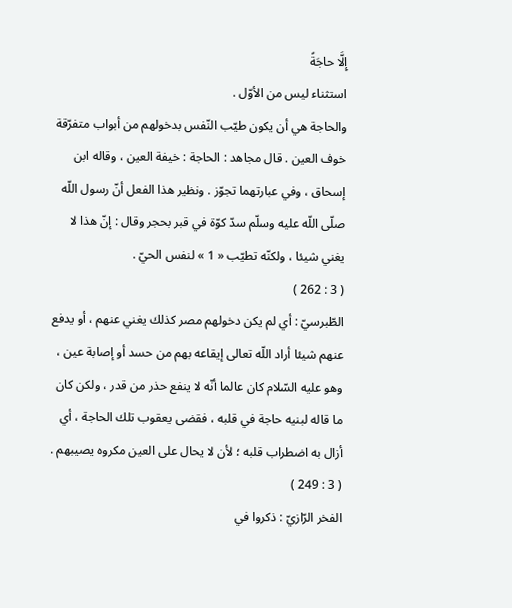إِلَّا حاجَةً
استثناء ليس من الأوّل .
والحاجة هي أن يكون طيّب النّفس بدخولهم من أبواب متفرّقة خوف العين . قال مجاهد : الحاجة : خيفة العين ، وقاله ابن إسحاق ، وفي عبارتهما تجوّز . ونظير هذا الفعل أنّ رسول اللّه صلّى اللّه عليه وسلّم سدّ كوّة في قبر بحجر وقال : إنّ هذا لا يغني شيئا ، ولكنّه تطيّب « 1 » لنفس الحيّ .
( 3 : 262 )
الطّبرسيّ : أي لم يكن دخولهم مصر كذلك يغني عنهم ، أو يدفع عنهم شيئا أراد اللّه تعالى إيقاعه بهم من حسد أو إصابة عين ، وهو عليه السّلام كان عالما أنّه لا ينفع حذر من قدر ، ولكن كان ما قاله لبنيه حاجة في قلبه ، فقضى يعقوب تلك الحاجة ، أي أزال به اضطراب قلبه ؛ لأن لا يحال على العين مكروه يصيبهم . ( 3 : 249 )
الفخر الرّازيّ : ذكروا في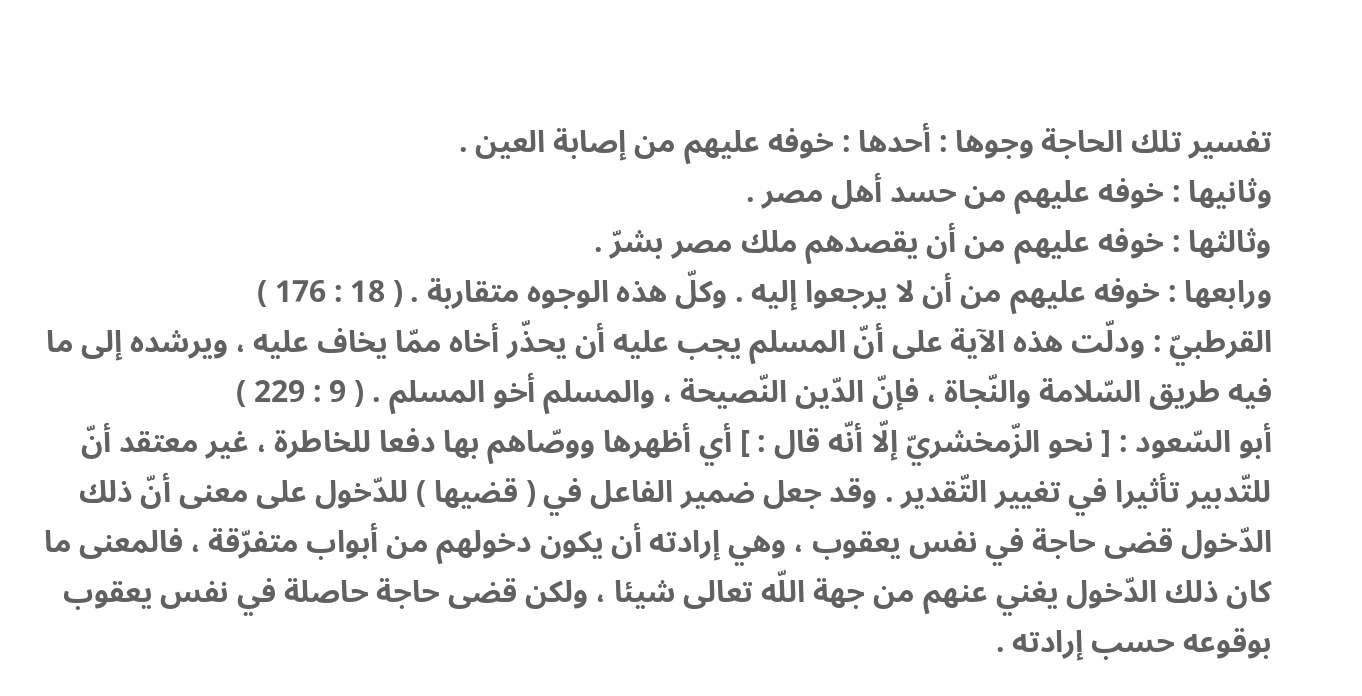تفسير تلك الحاجة وجوها : أحدها : خوفه عليهم من إصابة العين .
وثانيها : خوفه عليهم من حسد أهل مصر .
وثالثها : خوفه عليهم من أن يقصدهم ملك مصر بشرّ .
ورابعها : خوفه عليهم من أن لا يرجعوا إليه . وكلّ هذه الوجوه متقاربة . ( 18 : 176 )
القرطبيّ : ودلّت هذه الآية على أنّ المسلم يجب عليه أن يحذّر أخاه ممّا يخاف عليه ، ويرشده إلى ما فيه طريق السّلامة والنّجاة ، فإنّ الدّين النّصيحة ، والمسلم أخو المسلم . ( 9 : 229 )
أبو السّعود : [ نحو الزّمخشريّ إلّا أنّه قال : ] أي أظهرها ووصّاهم بها دفعا للخاطرة ، غير معتقد أنّ للتّدبير تأثيرا في تغيير التّقدير . وقد جعل ضمير الفاعل في ( قضيها ) للدّخول على معنى أنّ ذلك الدّخول قضى حاجة في نفس يعقوب ، وهي إرادته أن يكون دخولهم من أبواب متفرّقة ، فالمعنى ما كان ذلك الدّخول يغني عنهم من جهة اللّه تعالى شيئا ، ولكن قضى حاجة حاصلة في نفس يعقوب بوقوعه حسب إرادته .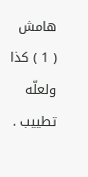هامش
( 1 ) كذا ولعلّه تطييب .